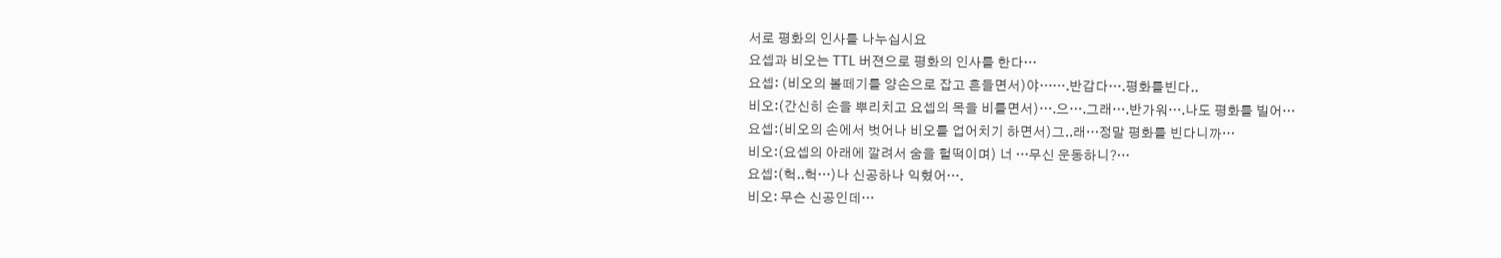서로 평화의 인사를 나누십시요
요셉과 비오는 TTL 버젼으로 평화의 인사를 한다…
요셉: (비오의 볼떼기를 양손으로 잡고 흔들면서)야…….반갑다….평화를빈다..
비오:(간신히 손을 뿌리치고 요셉의 목을 비틀면서)….으….그래….반가워….나도 평화를 빌어…
요셉:(비오의 손에서 벗어나 비오를 업어치기 하면서)그..래…정말 평화를 빈다니까…
비오:(요셉의 아래에 깔려서 숨을 헐떡이며) 너 …무신 운동하니?…
요셉:(헉..헉…)나 신공하나 익혔어….
비오: 무슨 신공인데…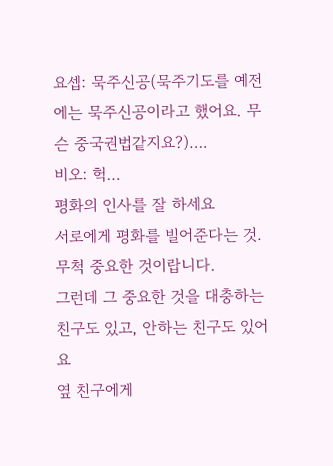요셉: 묵주신공(묵주기도를 예전에는 묵주신공이라고 했어요. 무슨 중국권법같지요?)….
비오: 헉…
평화의 인사를 잘 하세요
서로에게 평화를 빌어준다는 것.
무척 중요한 것이랍니다.
그런데 그 중요한 것을 대충하는 친구도 있고, 안하는 친구도 있어요
옆 친구에게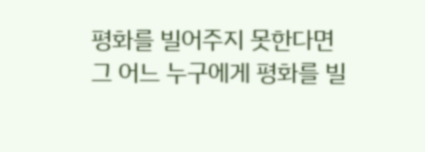평화를 빌어주지 못한다면 그 어느 누구에게 평화를 빌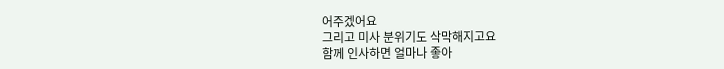어주겠어요
그리고 미사 분위기도 삭막해지고요
함께 인사하면 얼마나 좋아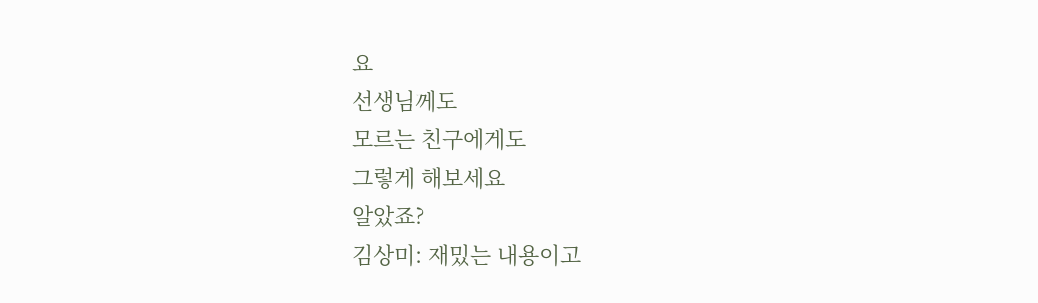요
선생님께도
모르는 친구에게도
그렇게 해보세요
알았죠?
김상미: 재밌는 내용이고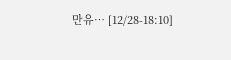만유… [12/28-18:10]